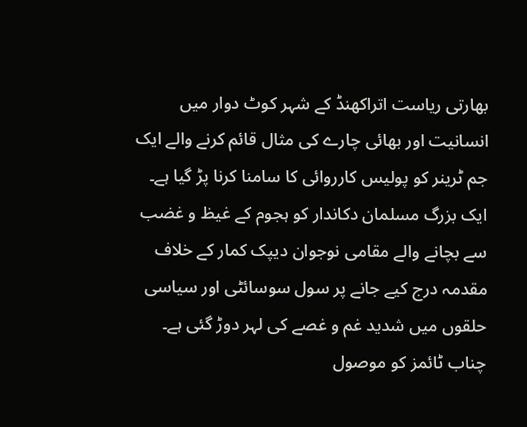بھارتی ریاست اتراکھنڈ کے شہر کوٹ دوار میں انسانیت اور بھائی چارے کی مثال قائم کرنے والے ایک جم ٹرینر کو پولیس کارروائی کا سامنا کرنا پڑ گیا ہے۔ ایک بزرگ مسلمان دکاندار کو ہجوم کے غیظ و غضب سے بچانے والے مقامی نوجوان دیپک کمار کے خلاف مقدمہ درج کیے جانے پر سول سوسائٹی اور سیاسی حلقوں میں شدید غم و غصے کی لہر دوڑ گئی ہے۔
چناب ٹائمز کو موصول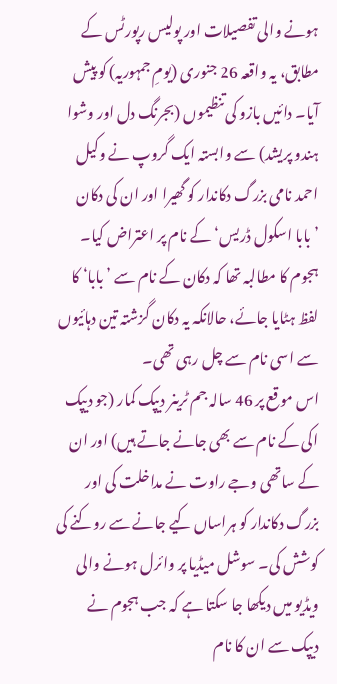ہونے والی تفصیلات اور پولیس رپورٹس کے مطابق، یہ واقعہ 26 جنوری (یومِ جمہوریہ) کو پیش آیا۔ دائیں بازو کی تنظیموں (بجرنگ دل اور وشوا ہندو پریشد) سے وابستہ ایک گروپ نے وکیل احمد نامی بزرگ دکاندار کو گھیرا اور ان کی دکان ’بابا اسکول ڈریس‘ کے نام پر اعتراض کیا۔ ہجوم کا مطالبہ تھا کہ دکان کے نام سے ’بابا‘ کا لفظ ہٹایا جائے، حالانکہ یہ دکان گزشتہ تین دہائیوں سے اسی نام سے چل رہی تھی۔
اس موقع پر 46 سالہ جم ٹرینر دیپک کمار (جو دیپک اکی کے نام سے بھی جانے جاتے ہیں) اور ان کے ساتھی وجے راوت نے مداخلت کی اور بزرگ دکاندار کو ہراساں کیے جانے سے روکنے کی کوشش کی۔ سوشل میڈیا پر وائرل ہونے والی ویڈیو میں دیکھا جا سکتا ہے کہ جب ہجوم نے دیپک سے ان کا نام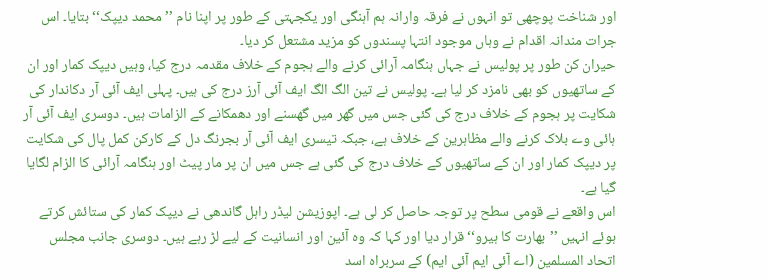اور شناخت پوچھی تو انہوں نے فرقہ وارانہ ہم آہنگی اور یکجہتی کے طور پر اپنا نام ’’محمد دیپک‘‘ بتایا۔ اس جرات مندانہ اقدام نے وہاں موجود انتہا پسندوں کو مزید مشتعل کر دیا۔
حیران کن طور پر پولیس نے جہاں ہنگامہ آرائی کرنے والے ہجوم کے خلاف مقدمہ درج کیا، وہیں دیپک کمار اور ان کے ساتھیوں کو بھی نامزد کر لیا ہے۔ پولیس نے تین الگ الگ ایف آئی آرز درج کی ہیں۔ پہلی ایف آئی آر دکاندار کی شکایت پر ہجوم کے خلاف درج کی گئی جس میں گھر میں گھسنے اور دھمکانے کے الزامات ہیں۔ دوسری ایف آئی آر ہائی وے بلاک کرنے والے مظاہرین کے خلاف ہے، جبکہ تیسری ایف آئی آر بجرنگ دل کے کارکن کمل پال کی شکایت پر دیپک کمار اور ان کے ساتھیوں کے خلاف درج کی گئی ہے جس میں ان پر مار پیٹ اور ہنگامہ آرائی کا الزام لگایا گیا ہے۔
اس واقعے نے قومی سطح پر توجہ حاصل کر لی ہے۔ اپوزیشن لیڈر راہل گاندھی نے دیپک کمار کی ستائش کرتے ہوئے انہیں ’’بھارت کا ہیرو‘‘ قرار دیا اور کہا کہ وہ آئین اور انسانیت کے لیے لڑ رہے ہیں۔ دوسری جانب مجلس اتحاد المسلمین (اے آئی ایم آئی ایم) کے سربراہ اسد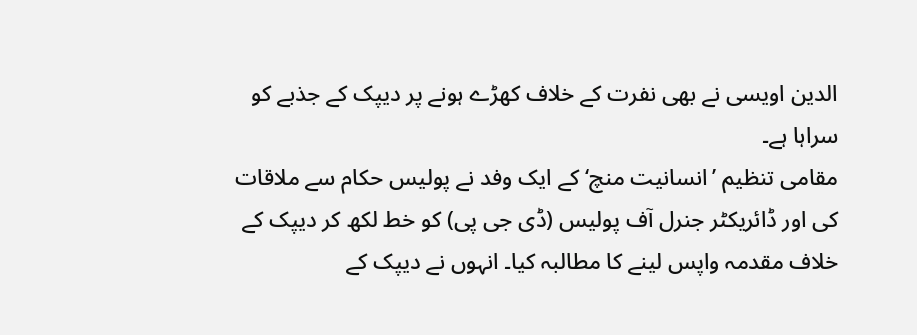الدین اویسی نے بھی نفرت کے خلاف کھڑے ہونے پر دیپک کے جذبے کو سراہا ہے۔
مقامی تنظیم ’انسانیت منچ‘ کے ایک وفد نے پولیس حکام سے ملاقات کی اور ڈائریکٹر جنرل آف پولیس (ڈی جی پی) کو خط لکھ کر دیپک کے خلاف مقدمہ واپس لینے کا مطالبہ کیا۔ انہوں نے دیپک کے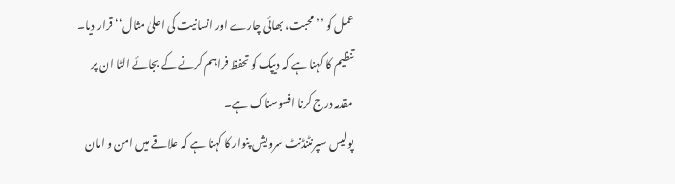عمل کو ’’محبت، بھائی چارے اور انسانیت کی اعلیٰ مثال‘‘ قرار دیا۔ تنظیم کا کہنا ہے کہ دیپک کو تحفظ فراہم کرنے کے بجائے الٹا ان پر مقدمہ درج کرنا افسوسناک ہے۔
پولیس سپرنٹنڈنٹ سرویش پنوار کا کہنا ہے کہ علاقے میں امن و امان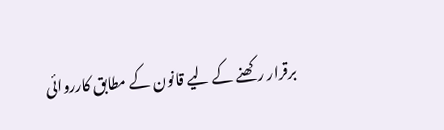برقرار رکھنے کے لیے قانون کے مطابق کارروائی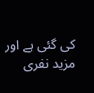کی گئی ہے اور مزید نفری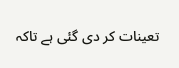تعینات کر دی گئی ہے تاکہ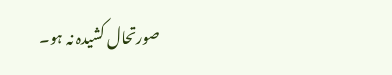صورتحال کشیدہ نہ ہو۔